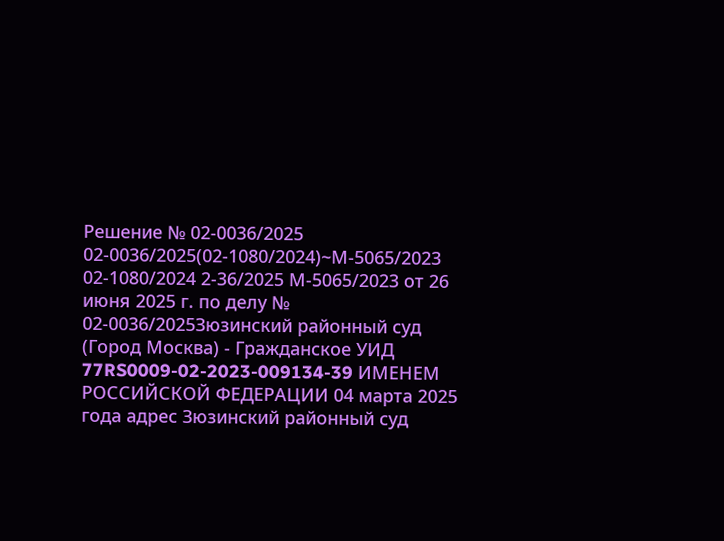Решение № 02-0036/2025 02-0036/2025(02-1080/2024)~М-5065/2023 02-1080/2024 2-36/2025 М-5065/2023 от 26 июня 2025 г. по делу № 02-0036/2025Зюзинский районный суд (Город Москва) - Гражданское УИД 77RS0009-02-2023-009134-39 ИМЕНЕМ РОССИЙСКОЙ ФЕДЕРАЦИИ 04 марта 2025 года адрес Зюзинский районный суд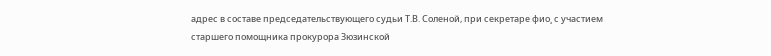адрес в составе председательствующего судьи Т.В. Соленой, при секретаре фио¸ с участием старшего помощника прокурора Зюзинской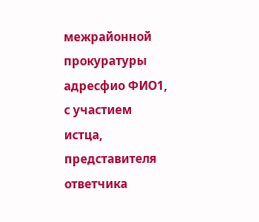межрайонной прокуратуры адресфио ФИО1, с участием истца, представителя ответчика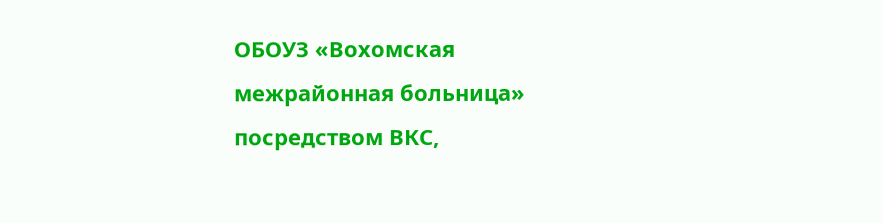ОБОУЗ «Вохомская межрайонная больница» посредством ВКС,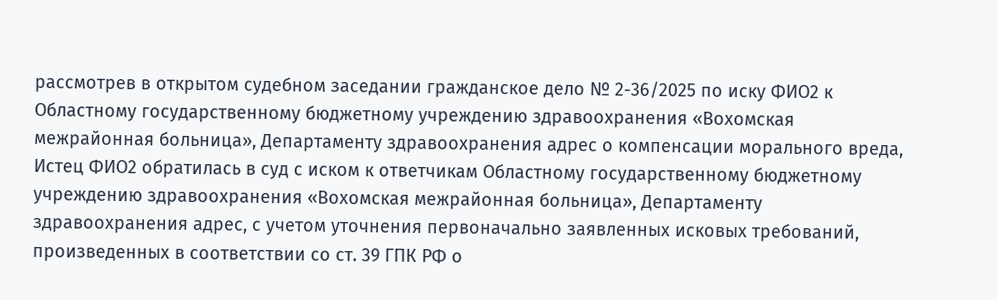рассмотрев в открытом судебном заседании гражданское дело № 2-36/2025 по иску ФИО2 к Областному государственному бюджетному учреждению здравоохранения «Вохомская межрайонная больница», Департаменту здравоохранения адрес о компенсации морального вреда, Истец ФИО2 обратилась в суд с иском к ответчикам Областному государственному бюджетному учреждению здравоохранения «Вохомская межрайонная больница», Департаменту здравоохранения адрес, с учетом уточнения первоначально заявленных исковых требований, произведенных в соответствии со ст. 39 ГПК РФ о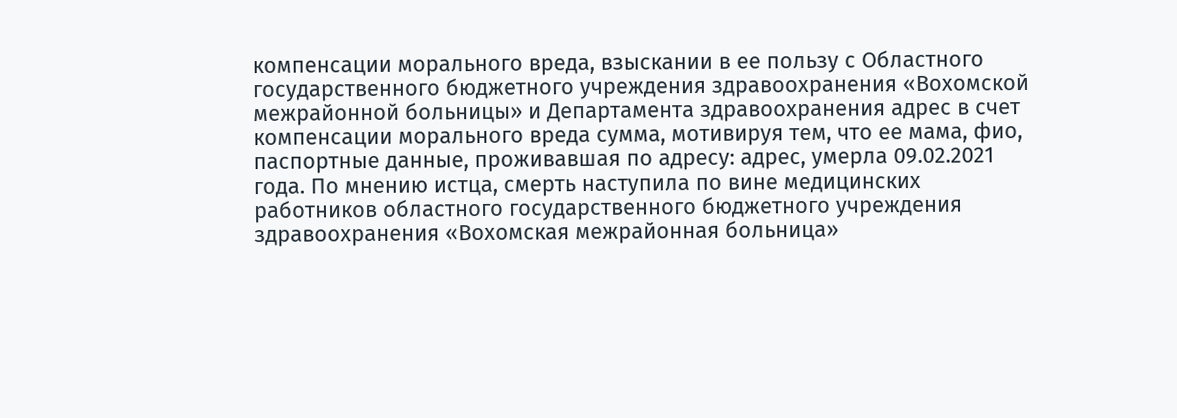компенсации морального вреда, взыскании в ее пользу с Областного государственного бюджетного учреждения здравоохранения «Вохомской межрайонной больницы» и Департамента здравоохранения адрес в счет компенсации морального вреда сумма, мотивируя тем, что ее мама, фио, паспортные данные, проживавшая по адресу: адрес, умерла 09.02.2021 года. По мнению истца, смерть наступила по вине медицинских работников областного государственного бюджетного учреждения здравоохранения «Вохомская межрайонная больница»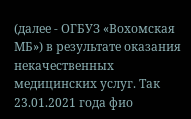(далее - ОГБУЗ «Вохомская МБ») в результате оказания некачественных медицинских услуг. Так 23.01.2021 года фио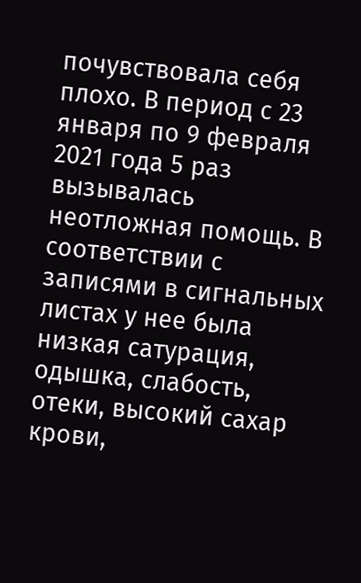почувствовала себя плохо. В период с 23 января по 9 февраля 2021 года 5 раз вызывалась неотложная помощь. В соответствии с записями в сигнальных листах у нее была низкая сатурация, одышка, слабость, отеки, высокий сахар крови,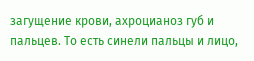загущение крови, ахроцианоз губ и пальцев. То есть синели пальцы и лицо,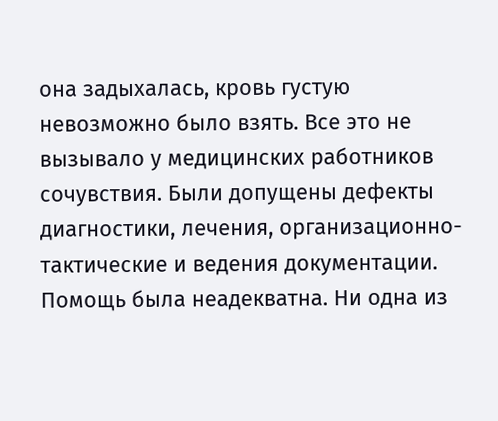она задыхалась, кровь густую невозможно было взять. Все это не вызывало у медицинских работников сочувствия. Были допущены дефекты диагностики, лечения, организационно-тактические и ведения документации. Помощь была неадекватна. Ни одна из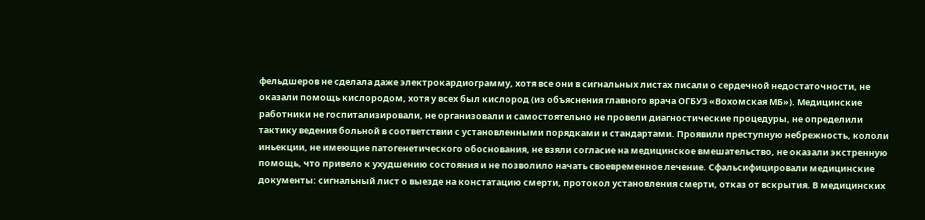фельдшеров не сделала даже электрокардиограмму, хотя все они в сигнальных листах писали о сердечной недостаточности, не оказали помощь кислородом, хотя у всех был кислород (из объяснения главного врача ОГБУЗ «Вохомская МБ»). Медицинские работники не госпитализировали, не организовали и самостоятельно не провели диагностические процедуры, не определили тактику ведения больной в соответствии с установленными порядками и стандартами. Проявили преступную небрежность, кололи иньекции, не имеющие патогенетического обоснования, не взяли согласие на медицинское вмешательство, не оказали экстренную помощь, что привело к ухудшению состояния и не позволило начать своевременное лечение. Сфальсифицировали медицинские документы: сигнальный лист о выезде на констатацию смерти, протокол установления смерти, отказ от вскрытия. В медицинских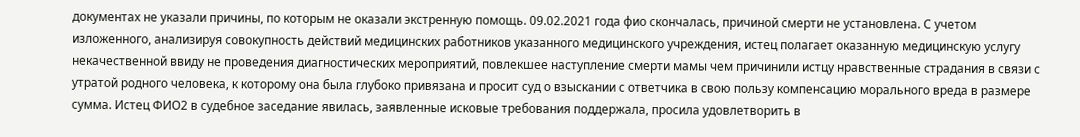документах не указали причины, по которым не оказали экстренную помощь. 09.02.2021 года фио скончалась, причиной смерти не установлена. С учетом изложенного, анализируя совокупность действий медицинских работников указанного медицинского учреждения, истец полагает оказанную медицинскую услугу некачественной ввиду не проведения диагностических мероприятий, повлекшее наступление смерти мамы чем причинили истцу нравственные страдания в связи с утратой родного человека, к которому она была глубоко привязана и просит суд о взыскании с ответчика в свою пользу компенсацию морального вреда в размере сумма. Истец ФИО2 в судебное заседание явилась, заявленные исковые требования поддержала, просила удовлетворить в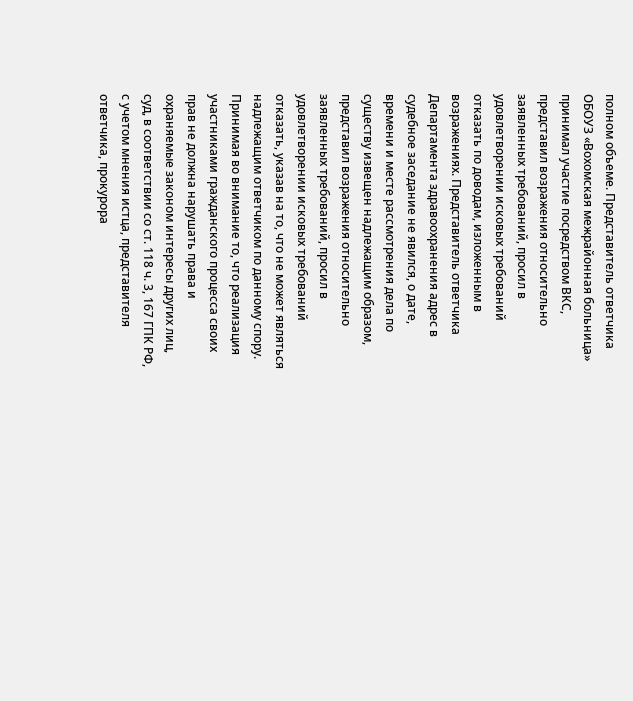полном объеме. Представитель ответчика ОБОУЗ «Вохомская межрайонная больница» принимал участие посредством ВКС, представил возражения относительно заявленных требований, просил в удовлетворении исковых требований отказать по доводам, изложенным в возражениях. Представитель ответчика Департамента здравоохранения адрес в судебное заседание не явился, о дате, времени и месте рассмотрения дела по существу извещен надлежащим образом, представил возражения относительно заявленных требований, просил в удовлетворении исковых требований отказать, указав на то, что не может являться надлежащим ответчиком по данному спору. Принимая во внимание то, что реализация участниками гражданского процесса своих прав не должна нарушать права и охраняемые законом интересы других лиц, суд, в соответствии со ст. 118 ч. 3, 167 ГПК РФ, с учетом мнения истца, представителя ответчика, прокурора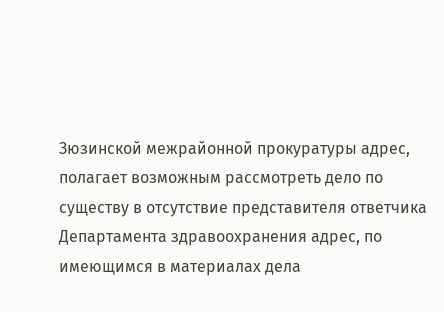Зюзинской межрайонной прокуратуры адрес, полагает возможным рассмотреть дело по существу в отсутствие представителя ответчика Департамента здравоохранения адрес, по имеющимся в материалах дела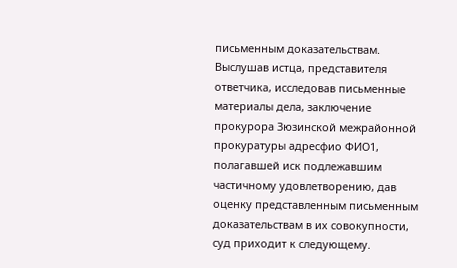письменным доказательствам. Выслушав истца, представителя ответчика, исследовав письменные материалы дела, заключение прокурора Зюзинской межрайонной прокуратуры адресфио ФИО1, полагавшей иск подлежавшим частичному удовлетворению, дав оценку представленным письменным доказательствам в их совокупности, суд приходит к следующему.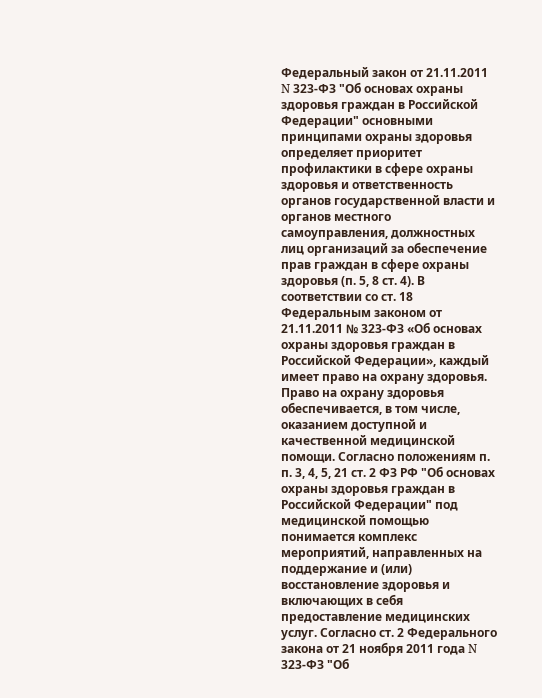Федеральный закон от 21.11.2011 N 323-ФЗ "Об основах охраны здоровья граждан в Российской Федерации" основными принципами охраны здоровья определяет приоритет профилактики в сфере охраны здоровья и ответственность органов государственной власти и органов местного самоуправления, должностных лиц организаций за обеспечение прав граждан в сфере охраны здоровья (п. 5, 8 ст. 4). В соответствии со ст. 18 Федеральным законом от 21.11.2011 № 323-ФЗ «Об основах охраны здоровья граждан в Российской Федерации», каждый имеет право на охрану здоровья. Право на охрану здоровья обеспечивается, в том числе, оказанием доступной и качественной медицинской помощи. Согласно положениям п. п. 3, 4, 5, 21 ст. 2 ФЗ РФ "Об основах охраны здоровья граждан в Российской Федерации" под медицинской помощью понимается комплекс мероприятий, направленных на поддержание и (или) восстановление здоровья и включающих в себя предоставление медицинских услуг. Согласно ст. 2 Федерального закона от 21 ноября 2011 года N 323-ФЗ "Об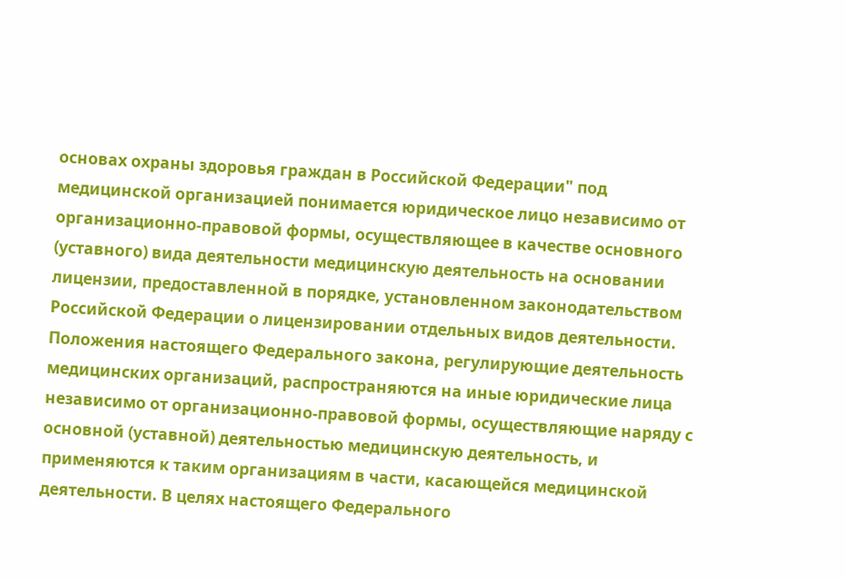основах охраны здоровья граждан в Российской Федерации" под медицинской организацией понимается юридическое лицо независимо от организационно-правовой формы, осуществляющее в качестве основного (уставного) вида деятельности медицинскую деятельность на основании лицензии, предоставленной в порядке, установленном законодательством Российской Федерации о лицензировании отдельных видов деятельности. Положения настоящего Федерального закона, регулирующие деятельность медицинских организаций, распространяются на иные юридические лица независимо от организационно-правовой формы, осуществляющие наряду с основной (уставной) деятельностью медицинскую деятельность, и применяются к таким организациям в части, касающейся медицинской деятельности. В целях настоящего Федерального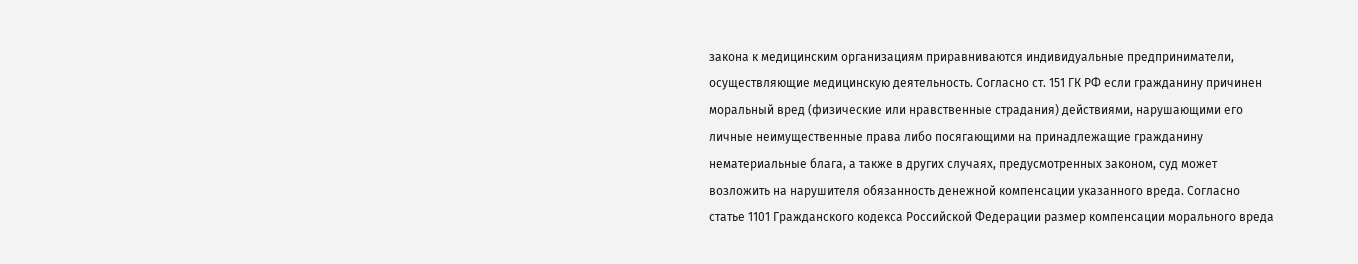закона к медицинским организациям приравниваются индивидуальные предприниматели, осуществляющие медицинскую деятельность. Согласно ст. 151 ГК РФ если гражданину причинен моральный вред (физические или нравственные страдания) действиями, нарушающими его личные неимущественные права либо посягающими на принадлежащие гражданину нематериальные блага, а также в других случаях, предусмотренных законом, суд может возложить на нарушителя обязанность денежной компенсации указанного вреда. Согласно статье 1101 Гражданского кодекса Российской Федерации размер компенсации морального вреда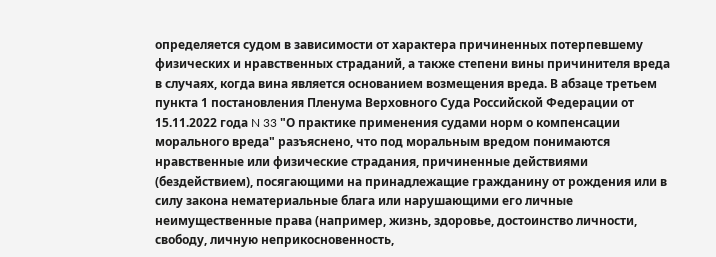определяется судом в зависимости от характера причиненных потерпевшему физических и нравственных страданий, а также степени вины причинителя вреда в случаях, когда вина является основанием возмещения вреда. В абзаце третьем пункта 1 постановления Пленума Верховного Суда Российской Федерации от 15.11.2022 года N 33 "О практике применения судами норм о компенсации морального вреда" разъяснено, что под моральным вредом понимаются нравственные или физические страдания, причиненные действиями (бездействием), посягающими на принадлежащие гражданину от рождения или в силу закона нематериальные блага или нарушающими его личные неимущественные права (например, жизнь, здоровье, достоинство личности, свободу, личную неприкосновенность,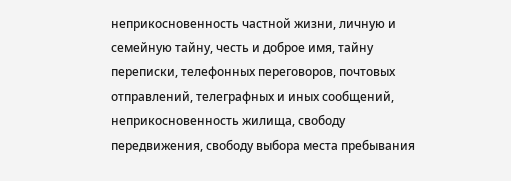неприкосновенность частной жизни, личную и семейную тайну, честь и доброе имя, тайну переписки, телефонных переговоров, почтовых отправлений, телеграфных и иных сообщений, неприкосновенность жилища, свободу передвижения, свободу выбора места пребывания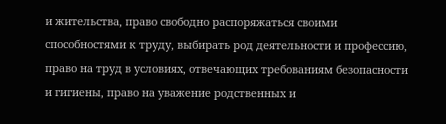и жительства, право свободно распоряжаться своими способностями к труду, выбирать род деятельности и профессию, право на труд в условиях, отвечающих требованиям безопасности и гигиены, право на уважение родственных и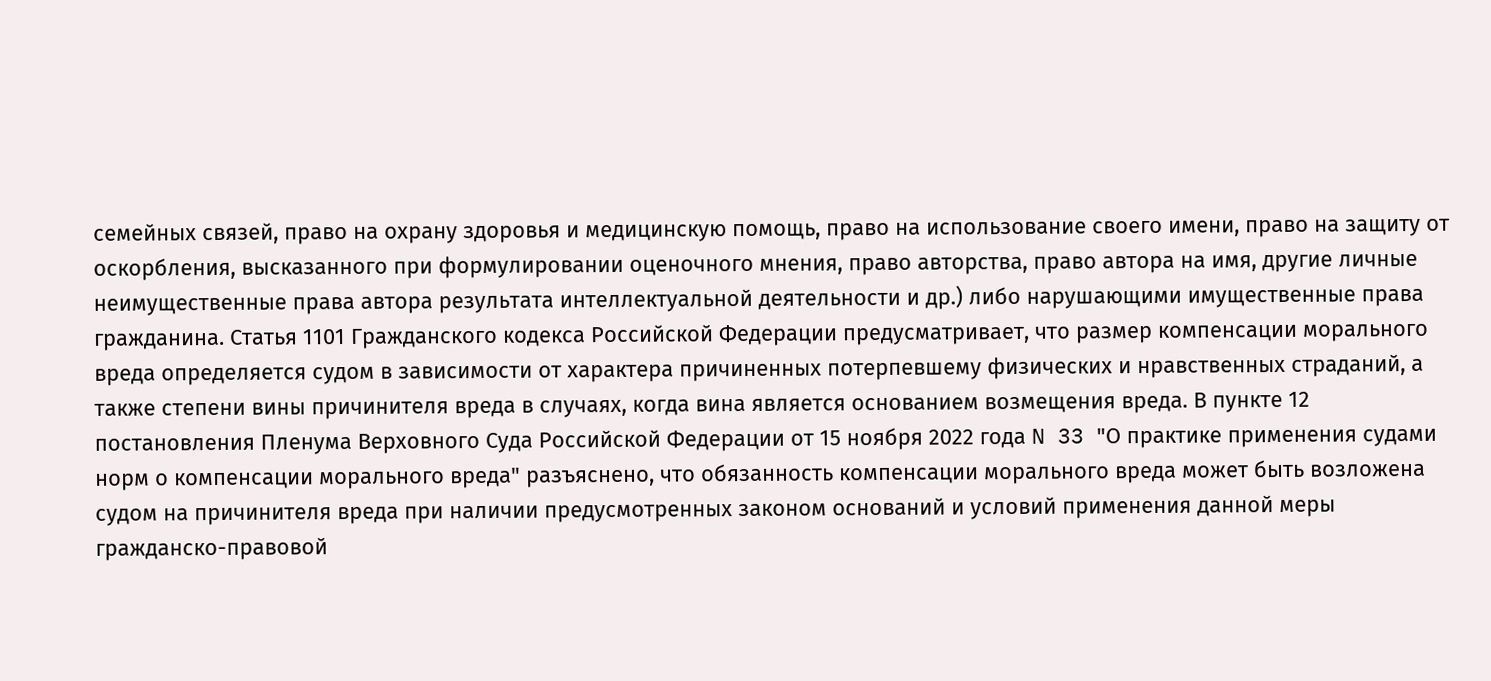семейных связей, право на охрану здоровья и медицинскую помощь, право на использование своего имени, право на защиту от оскорбления, высказанного при формулировании оценочного мнения, право авторства, право автора на имя, другие личные неимущественные права автора результата интеллектуальной деятельности и др.) либо нарушающими имущественные права гражданина. Статья 1101 Гражданского кодекса Российской Федерации предусматривает, что размер компенсации морального вреда определяется судом в зависимости от характера причиненных потерпевшему физических и нравственных страданий, а также степени вины причинителя вреда в случаях, когда вина является основанием возмещения вреда. В пункте 12 постановления Пленума Верховного Суда Российской Федерации от 15 ноября 2022 года N 33 "О практике применения судами норм о компенсации морального вреда" разъяснено, что обязанность компенсации морального вреда может быть возложена судом на причинителя вреда при наличии предусмотренных законом оснований и условий применения данной меры гражданско-правовой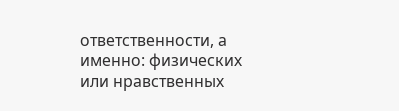ответственности, а именно: физических или нравственных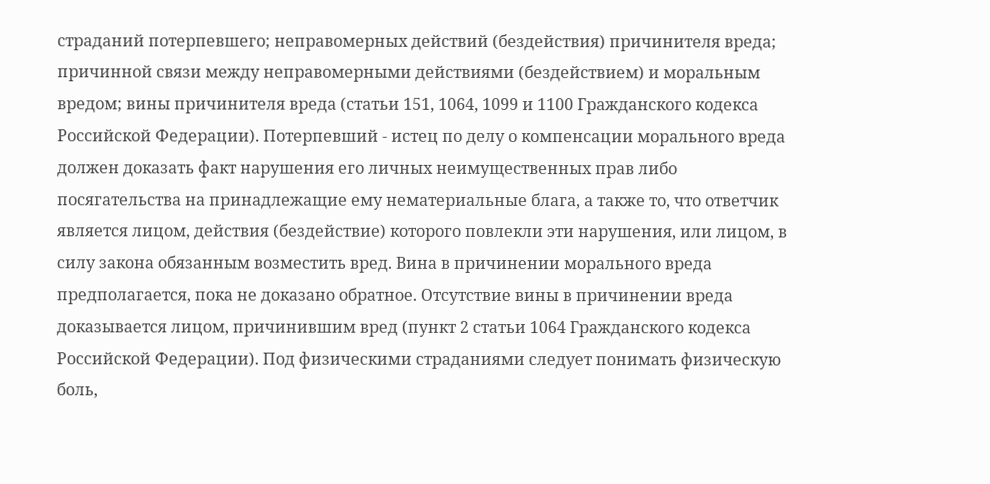страданий потерпевшего; неправомерных действий (бездействия) причинителя вреда; причинной связи между неправомерными действиями (бездействием) и моральным вредом; вины причинителя вреда (статьи 151, 1064, 1099 и 1100 Гражданского кодекса Российской Федерации). Потерпевший - истец по делу о компенсации морального вреда должен доказать факт нарушения его личных неимущественных прав либо посягательства на принадлежащие ему нематериальные блага, а также то, что ответчик является лицом, действия (бездействие) которого повлекли эти нарушения, или лицом, в силу закона обязанным возместить вред. Вина в причинении морального вреда предполагается, пока не доказано обратное. Отсутствие вины в причинении вреда доказывается лицом, причинившим вред (пункт 2 статьи 1064 Гражданского кодекса Российской Федерации). Под физическими страданиями следует понимать физическую боль,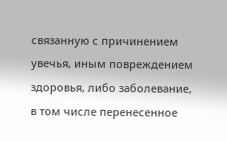связанную с причинением увечья, иным повреждением здоровья, либо заболевание, в том числе перенесенное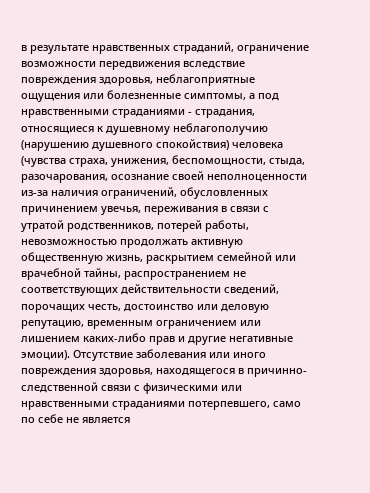в результате нравственных страданий, ограничение возможности передвижения вследствие повреждения здоровья, неблагоприятные ощущения или болезненные симптомы, а под нравственными страданиями - страдания, относящиеся к душевному неблагополучию (нарушению душевного спокойствия) человека (чувства страха, унижения, беспомощности, стыда, разочарования, осознание своей неполноценности из-за наличия ограничений, обусловленных причинением увечья, переживания в связи с утратой родственников, потерей работы, невозможностью продолжать активную общественную жизнь, раскрытием семейной или врачебной тайны, распространением не соответствующих действительности сведений, порочащих честь, достоинство или деловую репутацию, временным ограничением или лишением каких-либо прав и другие негативные эмоции). Отсутствие заболевания или иного повреждения здоровья, находящегося в причинно-следственной связи с физическими или нравственными страданиями потерпевшего, само по себе не является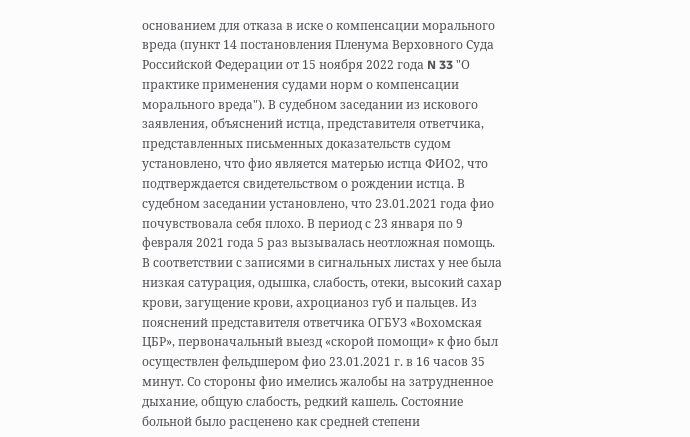основанием для отказа в иске о компенсации морального вреда (пункт 14 постановления Пленума Верховного Суда Российской Федерации от 15 ноября 2022 года N 33 "О практике применения судами норм о компенсации морального вреда"). В судебном заседании из искового заявления, объяснений истца, представителя ответчика, представленных письменных доказательств судом установлено, что фио является матерью истца ФИО2, что подтверждается свидетельством о рождении истца. В судебном заседании установлено, что 23.01.2021 года фио почувствовала себя плохо. В период с 23 января по 9 февраля 2021 года 5 раз вызывалась неотложная помощь. В соответствии с записями в сигнальных листах у нее была низкая сатурация, одышка, слабость, отеки, высокий сахар крови, загущение крови, ахроцианоз губ и пальцев. Из пояснений представителя ответчика ОГБУЗ «Вохомская ЦБР», первоначальный выезд «скорой помощи» к фио был осуществлен фельдшером фио 23.01.2021 г. в 16 часов 35 минут. Со стороны фио имелись жалобы на затрудненное дыхание, общую слабость, редкий кашель. Состояние больной было расценено как средней степени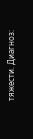тяжести. Диагноз: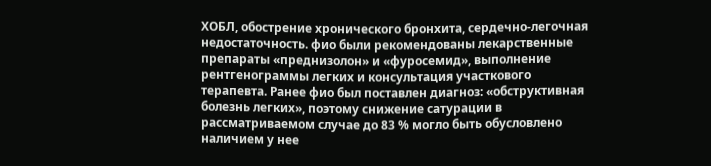ХОБЛ, обострение хронического бронхита, сердечно-легочная недостаточность. фио были рекомендованы лекарственные препараты «преднизолон» и «фуросемид», выполнение рентгенограммы легких и консультация участкового терапевта. Ранее фио был поставлен диагноз: «обструктивная болезнь легких», поэтому снижение сатурации в рассматриваемом случае до 83 % могло быть обусловлено наличием у нее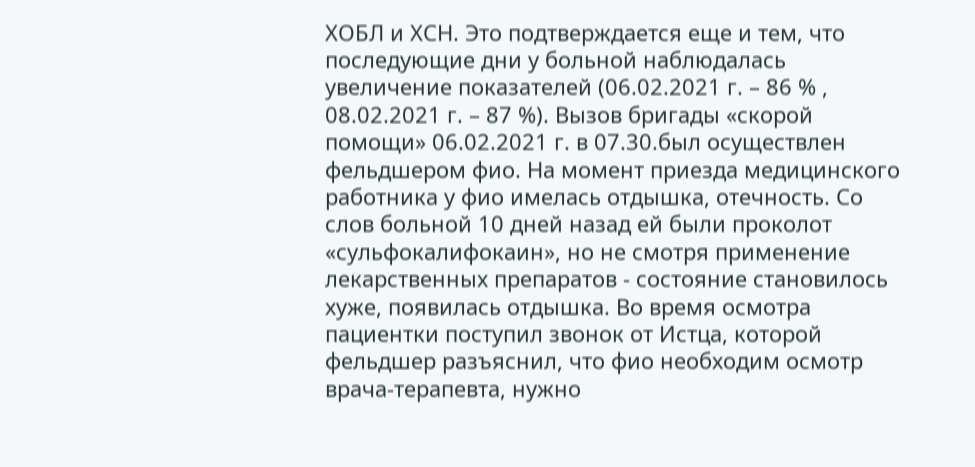ХОБЛ и ХСН. Это подтверждается еще и тем, что последующие дни у больной наблюдалась увеличение показателей (06.02.2021 г. – 86 % , 08.02.2021 г. – 87 %). Вызов бригады «скорой помощи» 06.02.2021 г. в 07.30.был осуществлен фельдшером фио. На момент приезда медицинского работника у фио имелась отдышка, отечность. Со слов больной 10 дней назад ей были проколот «сульфокалифокаин», но не смотря применение лекарственных препаратов - состояние становилось хуже, появилась отдышка. Во время осмотра пациентки поступил звонок от Истца, которой фельдшер разъяснил, что фио необходим осмотр врача-терапевта, нужно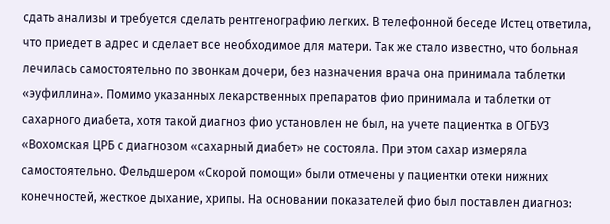сдать анализы и требуется сделать рентгенографию легких. В телефонной беседе Истец ответила, что приедет в адрес и сделает все необходимое для матери. Так же стало известно, что больная лечилась самостоятельно по звонкам дочери, без назначения врача она принимала таблетки «эуфиллина». Помимо указанных лекарственных препаратов фио принимала и таблетки от сахарного диабета, хотя такой диагноз фио установлен не был, на учете пациентка в ОГБУЗ «Вохомская ЦРБ с диагнозом «сахарный диабет» не состояла. При этом сахар измеряла самостоятельно. Фельдшером «Скорой помощи» были отмечены у пациентки отеки нижних конечностей, жесткое дыхание, хрипы. На основании показателей фио был поставлен диагноз: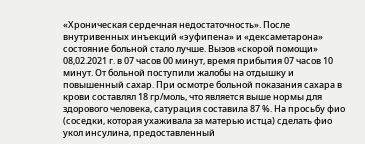«Хроническая сердечная недостаточность». После внутривенных инъекций «эуфипена» и «дексаметарона» состояние больной стало лучше. Вызов «скорой помощи» 08,02.2021 г. в 07 часов 00 минут, время прибытия 07 часов 10 минут. От больной поступили жалобы на отдышку и повышенный сахар. При осмотре больной показания сахара в крови составлял 18 гр/моль, что является выше нормы для здорового человека, сатурация составила 87 %. На просьбу фио (соседки, которая ухаживала за матерью истца) сделать фио укол инсулина, предоставленный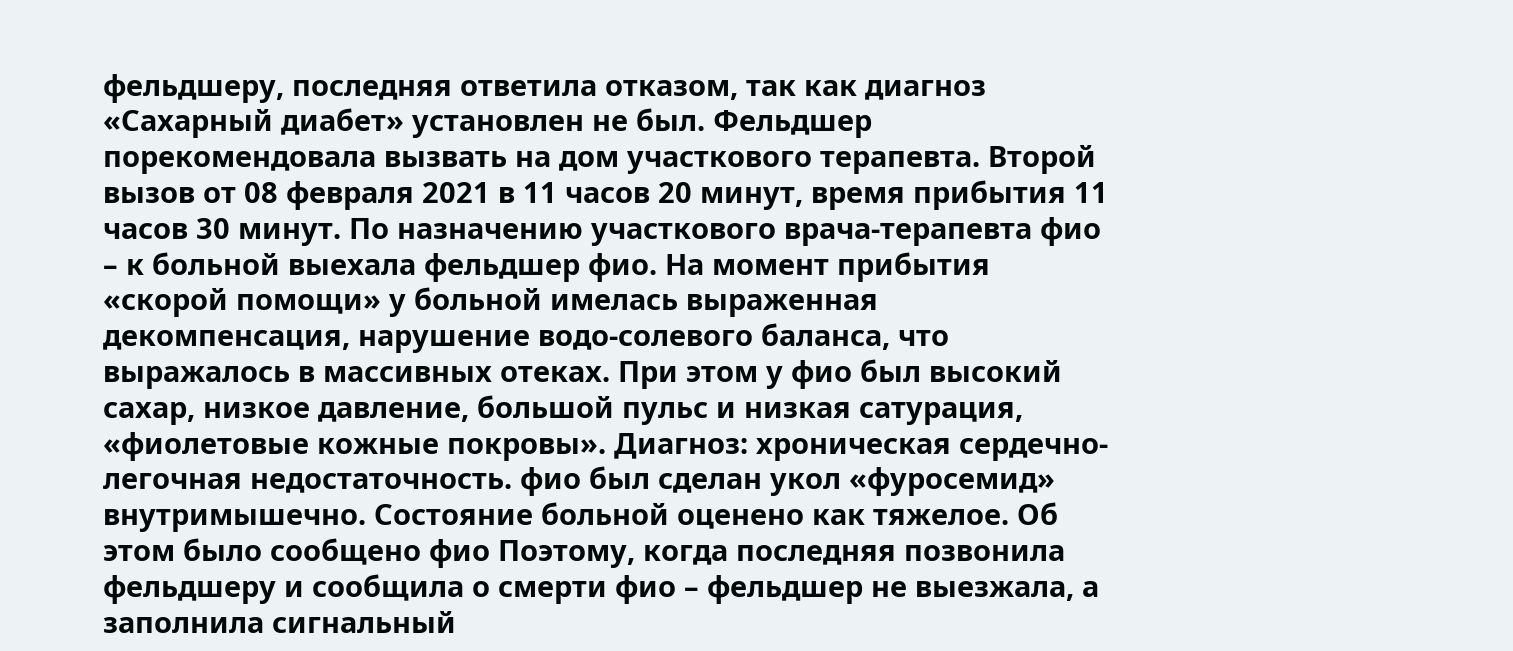фельдшеру, последняя ответила отказом, так как диагноз «Сахарный диабет» установлен не был. Фельдшер порекомендовала вызвать на дом участкового терапевта. Второй вызов от 08 февраля 2021 в 11 часов 20 минут, время прибытия 11 часов 30 минут. По назначению участкового врача-терапевта фио – к больной выехала фельдшер фио. На момент прибытия «скорой помощи» у больной имелась выраженная декомпенсация, нарушение водо-солевого баланса, что выражалось в массивных отеках. При этом у фио был высокий сахар, низкое давление, большой пульс и низкая сатурация, «фиолетовые кожные покровы». Диагноз: хроническая сердечно-легочная недостаточность. фио был сделан укол «фуросемид» внутримышечно. Состояние больной оценено как тяжелое. Об этом было сообщено фио Поэтому, когда последняя позвонила фельдшеру и сообщила о смерти фио – фельдшер не выезжала, а заполнила сигнальный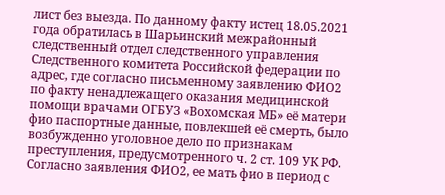лист без выезда. По данному факту истец 18.05.2021 года обратилась в Шарьинский межрайонный следственный отдел следственного управления Следственного комитета Российской федерации по адрес, где согласно письменному заявлению ФИО2 по факту ненадлежащего оказания медицинской помощи врачами ОГБУЗ «Вохомская МБ» её матери фио паспортные данные, повлекшей её смерть, было возбужденно уголовное дело по признакам преступления, предусмотренного ч. 2 ст. 109 УК РФ. Согласно заявления ФИО2, ее мать фио в период с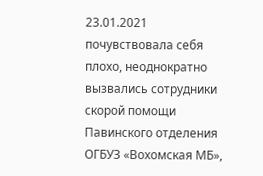23.01.2021 почувствовала себя плохо, неоднократно вызвались сотрудники скорой помощи Павинского отделения ОГБУЗ «Вохомская МБ»,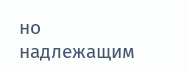но надлежащим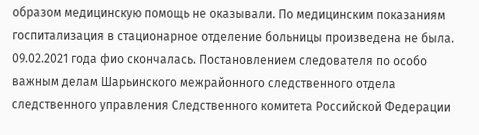образом медицинскую помощь не оказывали. По медицинским показаниям госпитализация в стационарное отделение больницы произведена не была. 09.02.2021 года фио скончалась. Постановлением следователя по особо важным делам Шарьинского межрайонного следственного отдела следственного управления Следственного комитета Российской Федерации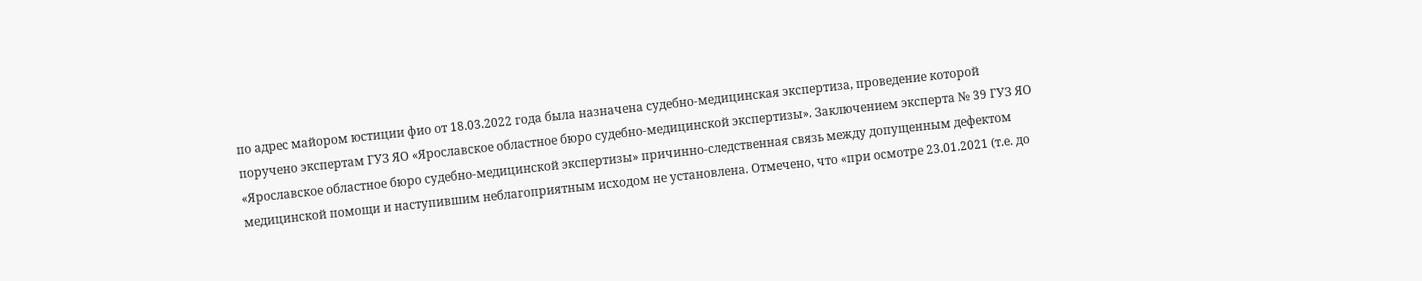по адрес майором юстиции фио от 18.03.2022 года была назначена судебно-медицинская экспертиза, проведение которой поручено экспертам ГУЗ ЯО «Ярославское областное бюро судебно-медицинской экспертизы». Заключением эксперта № 39 ГУЗ ЯО «Ярославское областное бюро судебно-медицинской экспертизы» причинно-следственная связь между допущенным дефектом медицинской помощи и наступившим неблагоприятным исходом не установлена. Отмечено, что «при осмотре 23.01.2021 (т.е. до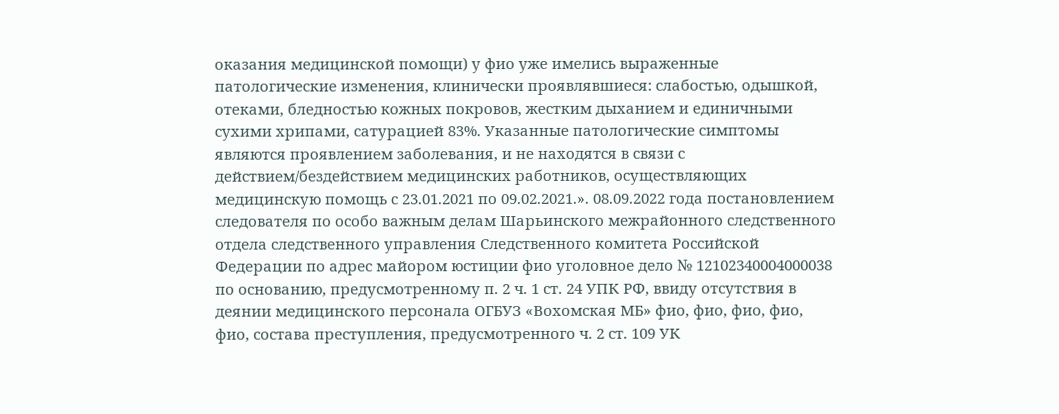оказания медицинской помощи) у фио уже имелись выраженные патологические изменения, клинически проявлявшиеся: слабостью, одышкой, отеками, бледностью кожных покровов, жестким дыханием и единичными сухими хрипами, сатурацией 83%. Указанные патологические симптомы являются проявлением заболевания, и не находятся в связи с действием/бездействием медицинских работников, осуществляющих медицинскую помощь с 23.01.2021 по 09.02.2021.». 08.09.2022 года постановлением следователя по особо важным делам Шарьинского межрайонного следственного отдела следственного управления Следственного комитета Российской Федерации по адрес майором юстиции фио уголовное дело № 12102340004000038 по основанию, предусмотренному п. 2 ч. 1 ст. 24 УПК РФ, ввиду отсутствия в деянии медицинского персонала ОГБУЗ «Вохомская МБ» фио, фио, фио, фио, фио, состава преступления, предусмотренного ч. 2 ст. 109 УК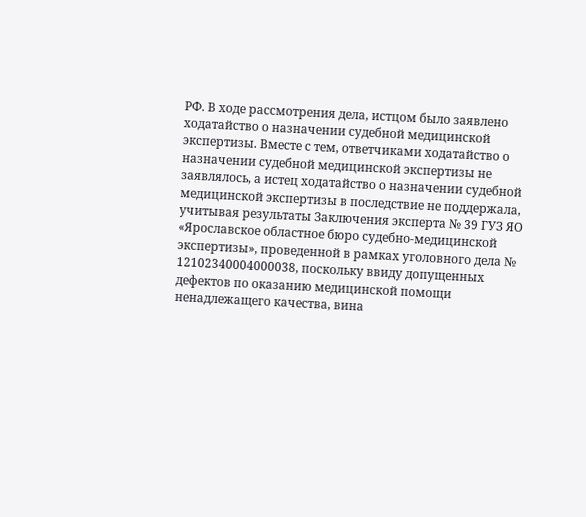РФ. В ходе рассмотрения дела, истцом было заявлено ходатайство о назначении судебной медицинской экспертизы. Вместе с тем, ответчиками ходатайство о назначении судебной медицинской экспертизы не заявлялось, а истец ходатайство о назначении судебной медицинской экспертизы в последствие не поддержала, учитывая результаты Заключения эксперта № 39 ГУЗ ЯО «Ярославское областное бюро судебно-медицинской экспертизы», проведенной в рамках уголовного дела № 12102340004000038, поскольку ввиду допущенных дефектов по оказанию медицинской помощи ненадлежащего качества, вина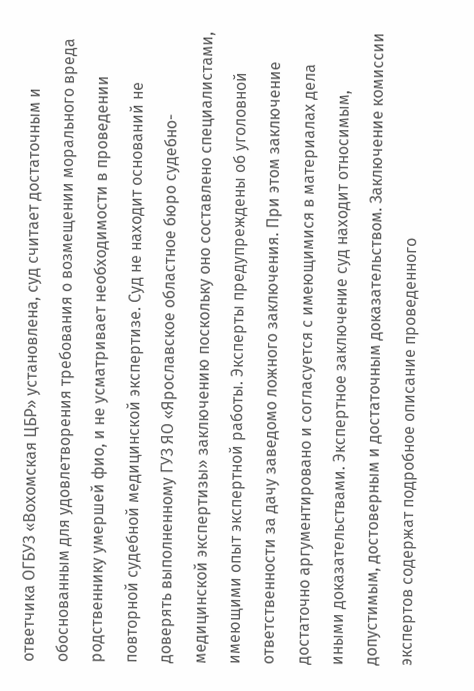ответчика ОГБУЗ «Вохомская ЦБР» установлена, суд считает достаточным и обоснованным для удовлетворения требования о возмещении морального вреда родственнику умершей фио, и не усматривает необходимости в проведении повторной судебной медицинской экспертизе. Суд не находит оснований не доверять выполненному ГУЗ ЯО «Ярославское областное бюро судебно-медицинской экспертизы» заключению поскольку оно составлено специалистами, имеющими опыт экспертной работы. Эксперты предупреждены об уголовной ответственности за дачу заведомо ложного заключения. При этом заключение достаточно аргументировано и согласуется с имеющимися в материалах дела иными доказательствами. Экспертное заключение суд находит относимым, допустимым, достоверным и достаточным доказательством. Заключение комиссии экспертов содержат подробное описание проведенного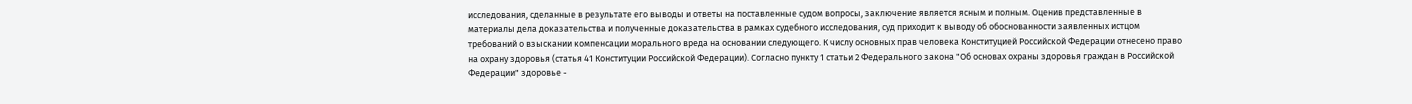исследования, сделанные в результате его выводы и ответы на поставленные судом вопросы, заключение является ясным и полным. Оценив представленные в материалы дела доказательства и полученные доказательства в рамках судебного исследования, суд приходит к выводу об обоснованности заявленных истцом требований о взыскании компенсации морального вреда на основании следующего. К числу основных прав человека Конституцией Российской Федерации отнесено право на охрану здоровья (статья 41 Конституции Российской Федерации). Согласно пункту 1 статьи 2 Федерального закона "Об основах охраны здоровья граждан в Российской Федерации" здоровье -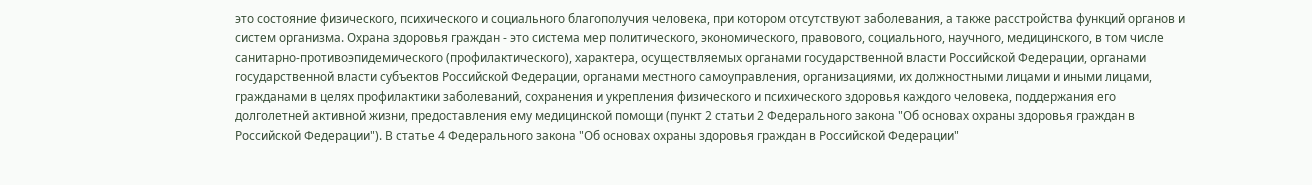это состояние физического, психического и социального благополучия человека, при котором отсутствуют заболевания, а также расстройства функций органов и систем организма. Охрана здоровья граждан - это система мер политического, экономического, правового, социального, научного, медицинского, в том числе санитарно-противоэпидемического (профилактического), характера, осуществляемых органами государственной власти Российской Федерации, органами государственной власти субъектов Российской Федерации, органами местного самоуправления, организациями, их должностными лицами и иными лицами, гражданами в целях профилактики заболеваний, сохранения и укрепления физического и психического здоровья каждого человека, поддержания его долголетней активной жизни, предоставления ему медицинской помощи (пункт 2 статьи 2 Федерального закона "Об основах охраны здоровья граждан в Российской Федерации"). В статье 4 Федерального закона "Об основах охраны здоровья граждан в Российской Федерации"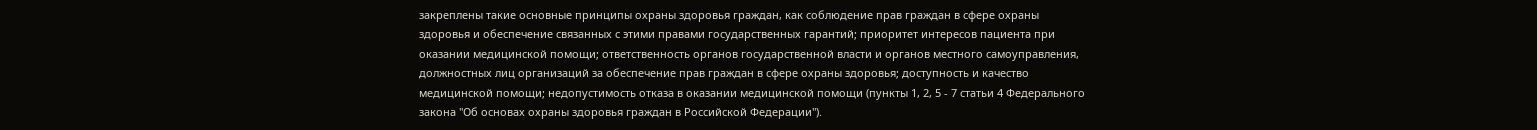закреплены такие основные принципы охраны здоровья граждан, как соблюдение прав граждан в сфере охраны здоровья и обеспечение связанных с этими правами государственных гарантий; приоритет интересов пациента при оказании медицинской помощи; ответственность органов государственной власти и органов местного самоуправления, должностных лиц организаций за обеспечение прав граждан в сфере охраны здоровья; доступность и качество медицинской помощи; недопустимость отказа в оказании медицинской помощи (пункты 1, 2, 5 - 7 статьи 4 Федерального закона "Об основах охраны здоровья граждан в Российской Федерации").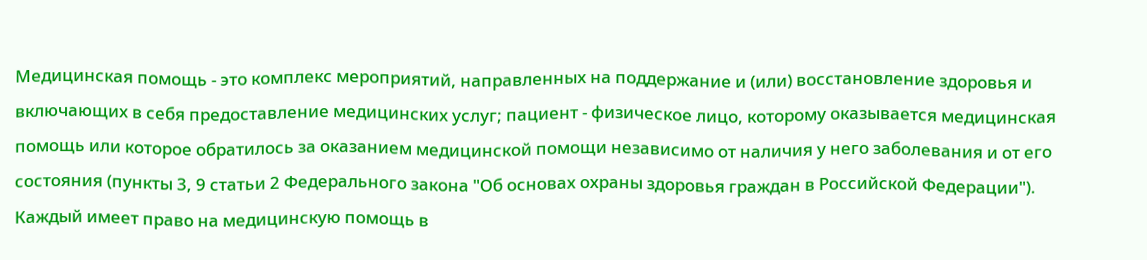Медицинская помощь - это комплекс мероприятий, направленных на поддержание и (или) восстановление здоровья и включающих в себя предоставление медицинских услуг; пациент - физическое лицо, которому оказывается медицинская помощь или которое обратилось за оказанием медицинской помощи независимо от наличия у него заболевания и от его состояния (пункты 3, 9 статьи 2 Федерального закона "Об основах охраны здоровья граждан в Российской Федерации"). Каждый имеет право на медицинскую помощь в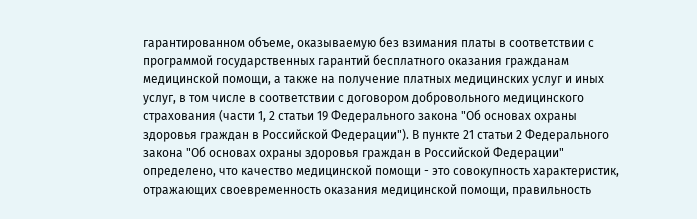гарантированном объеме, оказываемую без взимания платы в соответствии с программой государственных гарантий бесплатного оказания гражданам медицинской помощи, а также на получение платных медицинских услуг и иных услуг, в том числе в соответствии с договором добровольного медицинского страхования (части 1, 2 статьи 19 Федерального закона "Об основах охраны здоровья граждан в Российской Федерации"). В пункте 21 статьи 2 Федерального закона "Об основах охраны здоровья граждан в Российской Федерации" определено, что качество медицинской помощи - это совокупность характеристик, отражающих своевременность оказания медицинской помощи, правильность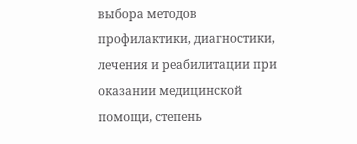выбора методов профилактики, диагностики, лечения и реабилитации при оказании медицинской помощи, степень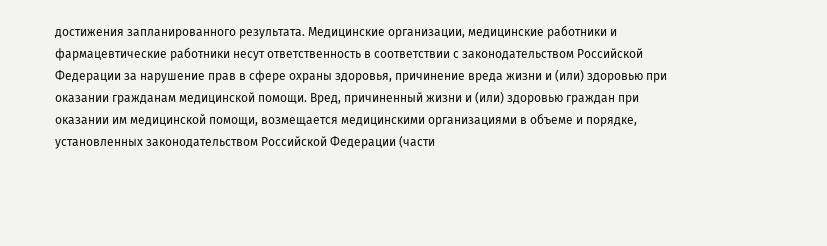достижения запланированного результата. Медицинские организации, медицинские работники и фармацевтические работники несут ответственность в соответствии с законодательством Российской Федерации за нарушение прав в сфере охраны здоровья, причинение вреда жизни и (или) здоровью при оказании гражданам медицинской помощи. Вред, причиненный жизни и (или) здоровью граждан при оказании им медицинской помощи, возмещается медицинскими организациями в объеме и порядке, установленных законодательством Российской Федерации (части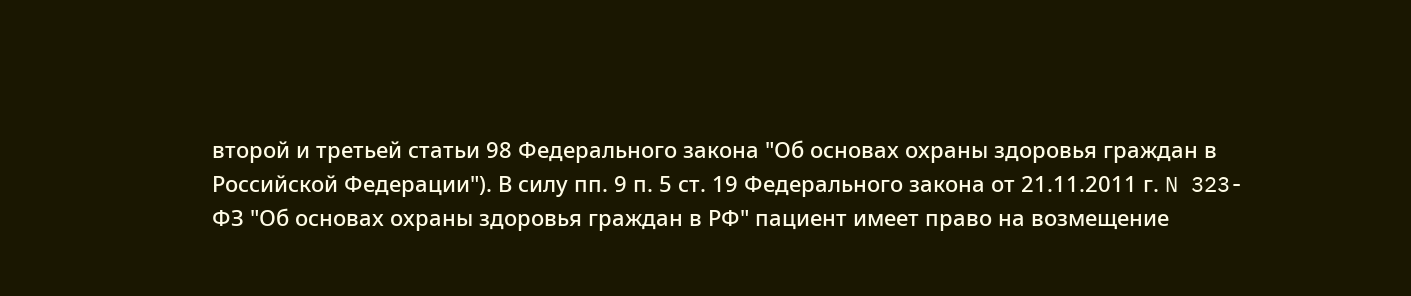второй и третьей статьи 98 Федерального закона "Об основах охраны здоровья граждан в Российской Федерации"). В силу пп. 9 п. 5 ст. 19 Федерального закона от 21.11.2011 г. N 323-ФЗ "Об основах охраны здоровья граждан в РФ" пациент имеет право на возмещение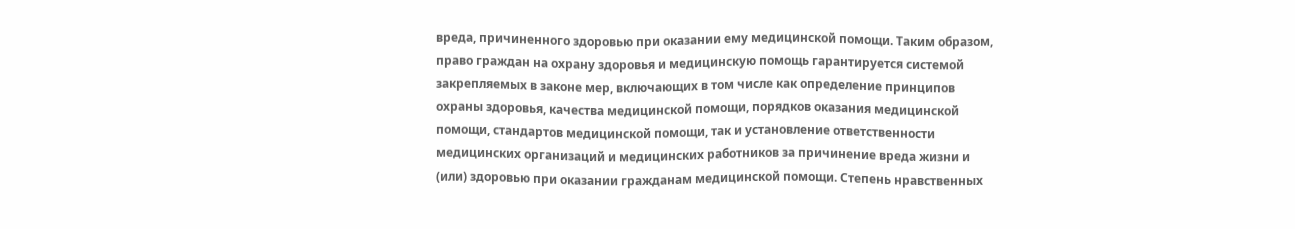вреда, причиненного здоровью при оказании ему медицинской помощи. Таким образом, право граждан на охрану здоровья и медицинскую помощь гарантируется системой закрепляемых в законе мер, включающих в том числе как определение принципов охраны здоровья, качества медицинской помощи, порядков оказания медицинской помощи, стандартов медицинской помощи, так и установление ответственности медицинских организаций и медицинских работников за причинение вреда жизни и (или) здоровью при оказании гражданам медицинской помощи. Степень нравственных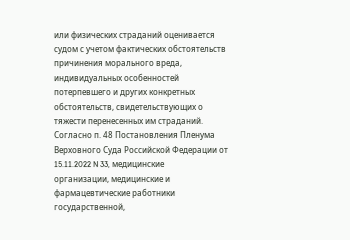или физических страданий оценивается судом с учетом фактических обстоятельств причинения морального вреда, индивидуальных особенностей потерпевшего и других конкретных обстоятельств, свидетельствующих о тяжести перенесенных им страданий. Согласно п. 48 Постановления Пленума Верховного Суда Российской Федерации от 15.11.2022 N 33, медицинские организации, медицинские и фармацевтические работники государственной,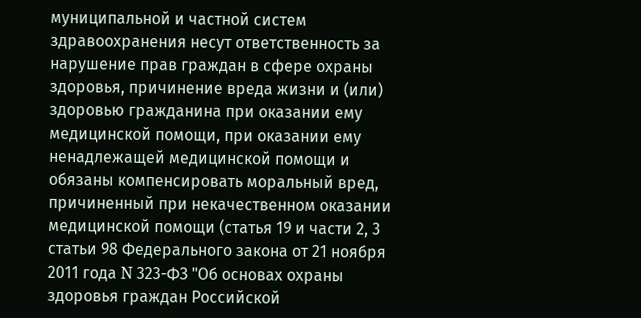муниципальной и частной систем здравоохранения несут ответственность за нарушение прав граждан в сфере охраны здоровья, причинение вреда жизни и (или) здоровью гражданина при оказании ему медицинской помощи, при оказании ему ненадлежащей медицинской помощи и обязаны компенсировать моральный вред, причиненный при некачественном оказании медицинской помощи (статья 19 и части 2, 3 статьи 98 Федерального закона от 21 ноября 2011 года N 323-ФЗ "Об основах охраны здоровья граждан Российской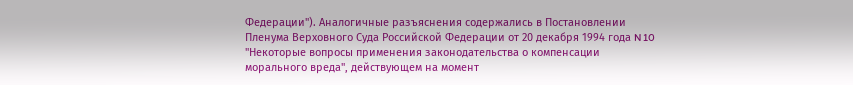Федерации"). Аналогичные разъяснения содержались в Постановлении Пленума Верховного Суда Российской Федерации от 20 декабря 1994 года N 10 "Некоторые вопросы применения законодательства о компенсации морального вреда", действующем на момент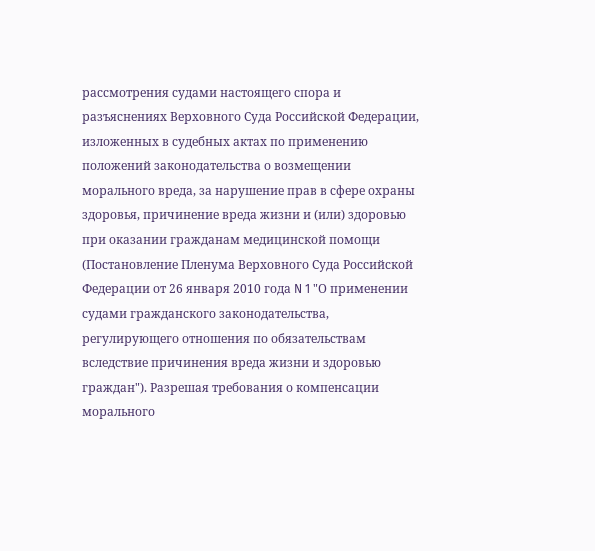рассмотрения судами настоящего спора и разъяснениях Верховного Суда Российской Федерации, изложенных в судебных актах по применению положений законодательства о возмещении морального вреда, за нарушение прав в сфере охраны здоровья, причинение вреда жизни и (или) здоровью при оказании гражданам медицинской помощи (Постановление Пленума Верховного Суда Российской Федерации от 26 января 2010 года N 1 "О применении судами гражданского законодательства, регулирующего отношения по обязательствам вследствие причинения вреда жизни и здоровью граждан"). Разрешая требования о компенсации морального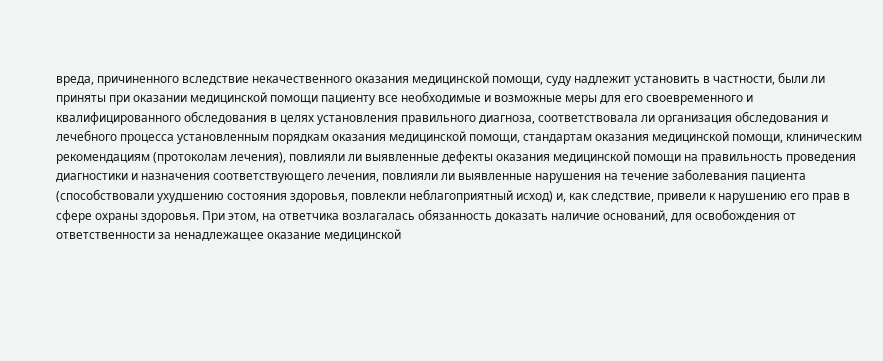вреда, причиненного вследствие некачественного оказания медицинской помощи, суду надлежит установить в частности, были ли приняты при оказании медицинской помощи пациенту все необходимые и возможные меры для его своевременного и квалифицированного обследования в целях установления правильного диагноза, соответствовала ли организация обследования и лечебного процесса установленным порядкам оказания медицинской помощи, стандартам оказания медицинской помощи, клиническим рекомендациям (протоколам лечения), повлияли ли выявленные дефекты оказания медицинской помощи на правильность проведения диагностики и назначения соответствующего лечения, повлияли ли выявленные нарушения на течение заболевания пациента (способствовали ухудшению состояния здоровья, повлекли неблагоприятный исход) и, как следствие, привели к нарушению его прав в сфере охраны здоровья. При этом, на ответчика возлагалась обязанность доказать наличие оснований, для освобождения от ответственности за ненадлежащее оказание медицинской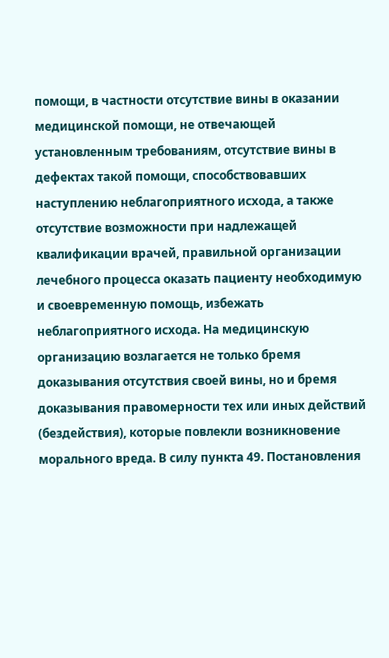помощи, в частности отсутствие вины в оказании медицинской помощи, не отвечающей установленным требованиям, отсутствие вины в дефектах такой помощи, способствовавших наступлению неблагоприятного исхода, а также отсутствие возможности при надлежащей квалификации врачей, правильной организации лечебного процесса оказать пациенту необходимую и своевременную помощь, избежать неблагоприятного исхода. На медицинскую организацию возлагается не только бремя доказывания отсутствия своей вины, но и бремя доказывания правомерности тех или иных действий (бездействия), которые повлекли возникновение морального вреда. В силу пункта 49. Постановления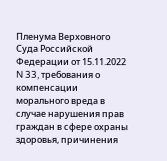Пленума Верховного Суда Российской Федерации от 15.11.2022 N 33, требования о компенсации морального вреда в случае нарушения прав граждан в сфере охраны здоровья, причинения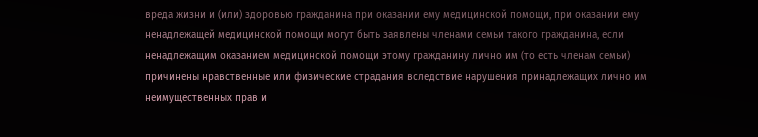вреда жизни и (или) здоровью гражданина при оказании ему медицинской помощи, при оказании ему ненадлежащей медицинской помощи могут быть заявлены членами семьи такого гражданина, если ненадлежащим оказанием медицинской помощи этому гражданину лично им (то есть членам семьи) причинены нравственные или физические страдания вследствие нарушения принадлежащих лично им неимущественных прав и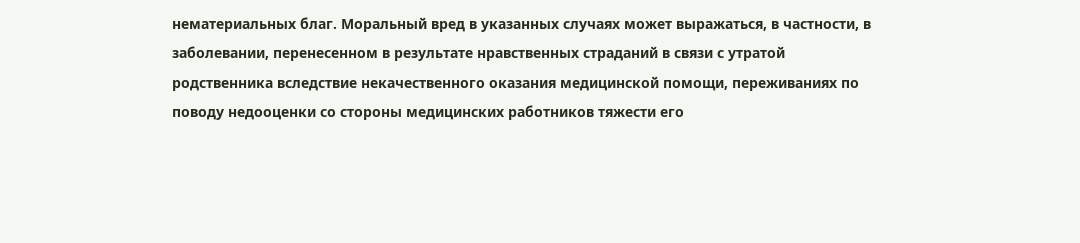нематериальных благ. Моральный вред в указанных случаях может выражаться, в частности, в заболевании, перенесенном в результате нравственных страданий в связи с утратой родственника вследствие некачественного оказания медицинской помощи, переживаниях по поводу недооценки со стороны медицинских работников тяжести его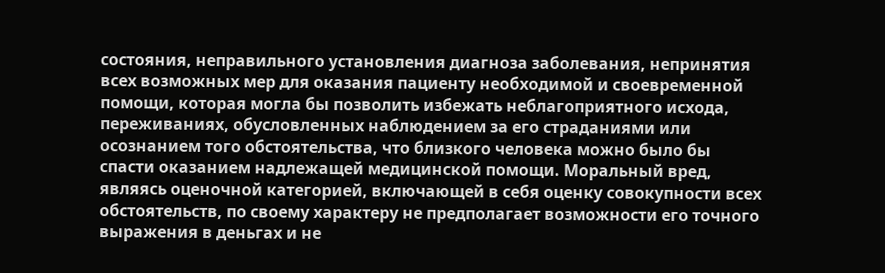состояния, неправильного установления диагноза заболевания, непринятия всех возможных мер для оказания пациенту необходимой и своевременной помощи, которая могла бы позволить избежать неблагоприятного исхода, переживаниях, обусловленных наблюдением за его страданиями или осознанием того обстоятельства, что близкого человека можно было бы спасти оказанием надлежащей медицинской помощи. Моральный вред, являясь оценочной категорией, включающей в себя оценку совокупности всех обстоятельств, по своему характеру не предполагает возможности его точного выражения в деньгах и не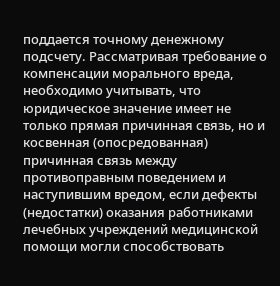поддается точному денежному подсчету. Рассматривая требование о компенсации морального вреда, необходимо учитывать, что юридическое значение имеет не только прямая причинная связь, но и косвенная (опосредованная) причинная связь между противоправным поведением и наступившим вредом, если дефекты (недостатки) оказания работниками лечебных учреждений медицинской помощи могли способствовать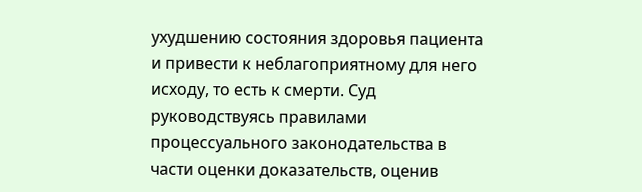ухудшению состояния здоровья пациента и привести к неблагоприятному для него исходу, то есть к смерти. Суд руководствуясь правилами процессуального законодательства в части оценки доказательств, оценив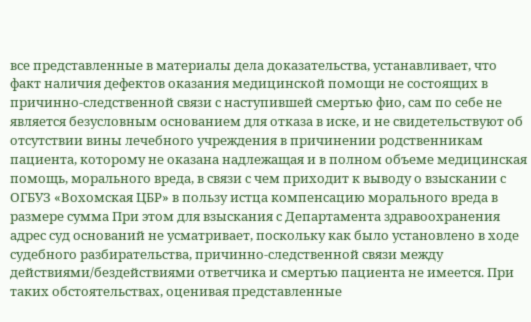все представленные в материалы дела доказательства, устанавливает, что факт наличия дефектов оказания медицинской помощи не состоящих в причинно-следственной связи с наступившей смертью фио, сам по себе не является безусловным основанием для отказа в иске, и не свидетельствуют об отсутствии вины лечебного учреждения в причинении родственникам пациента, которому не оказана надлежащая и в полном объеме медицинская помощь, морального вреда, в связи с чем приходит к выводу о взыскании с ОГБУЗ «Вохомская ЦБР» в пользу истца компенсацию морального вреда в размере сумма При этом для взыскания с Департамента здравоохранения адрес суд оснований не усматривает, поскольку как было установлено в ходе судебного разбирательства, причинно-следственной связи между действиями/бездействиями ответчика и смертью пациента не имеется. При таких обстоятельствах, оценивая представленные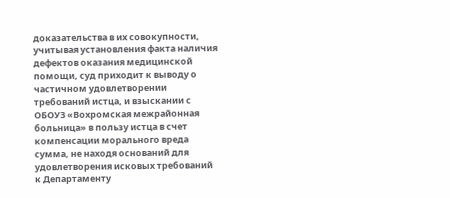доказательства в их совокупности, учитывая установления факта наличия дефектов оказания медицинской помощи, суд приходит к выводу о частичном удовлетворении требований истца, и взыскании с ОБОУЗ «Вохромская межрайонная больница» в пользу истца в счет компенсации морального вреда сумма, не находя оснований для удовлетворения исковых требований к Департаменту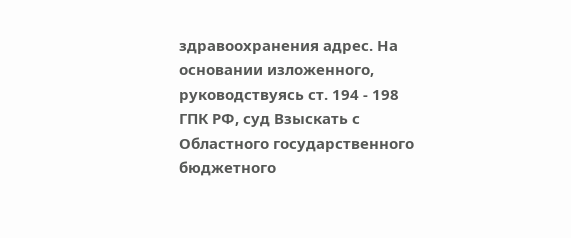здравоохранения адрес. На основании изложенного, руководствуясь ст. 194 - 198 ГПК РФ, суд Взыскать с Областного государственного бюджетного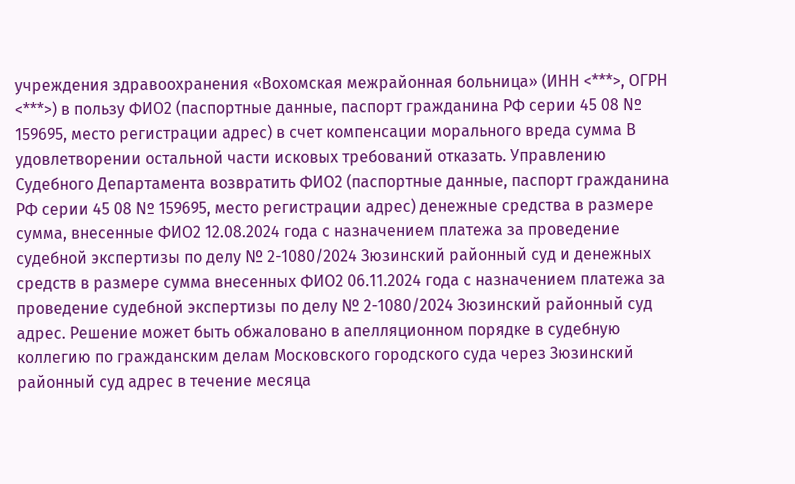учреждения здравоохранения «Вохомская межрайонная больница» (ИНН <***>, ОГРН <***>) в пользу ФИО2 (паспортные данные, паспорт гражданина РФ серии 45 08 Nº 159695, место регистрации адрес) в счет компенсации морального вреда сумма В удовлетворении остальной части исковых требований отказать. Управлению Судебного Департамента возвратить ФИО2 (паспортные данные, паспорт гражданина РФ серии 45 08 Nº 159695, место регистрации адрес) денежные средства в размере сумма, внесенные ФИО2 12.08.2024 года с назначением платежа за проведение судебной экспертизы по делу № 2-1080/2024 Зюзинский районный суд и денежных средств в размере сумма внесенных ФИО2 06.11.2024 года с назначением платежа за проведение судебной экспертизы по делу № 2-1080/2024 Зюзинский районный суд адрес. Решение может быть обжаловано в апелляционном порядке в судебную коллегию по гражданским делам Московского городского суда через Зюзинский районный суд адрес в течение месяца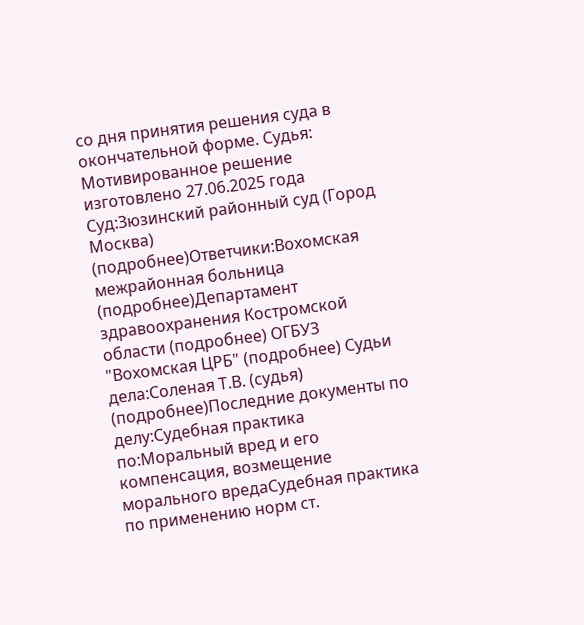со дня принятия решения суда в окончательной форме. Судья: Мотивированное решение изготовлено 27.06.2025 года Суд:Зюзинский районный суд (Город Москва) (подробнее)Ответчики:Вохомская межрайонная больница (подробнее)Департамент здравоохранения Костромской области (подробнее) ОГБУЗ "Вохомская ЦРБ" (подробнее) Судьи дела:Соленая Т.В. (судья) (подробнее)Последние документы по делу:Судебная практика по:Моральный вред и его компенсация, возмещение морального вредаСудебная практика по применению норм ст.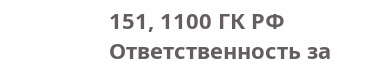151, 1100 ГК РФ Ответственность за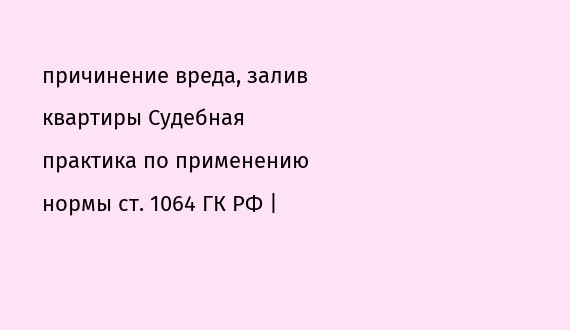причинение вреда, залив квартиры Судебная практика по применению нормы ст. 1064 ГК РФ |